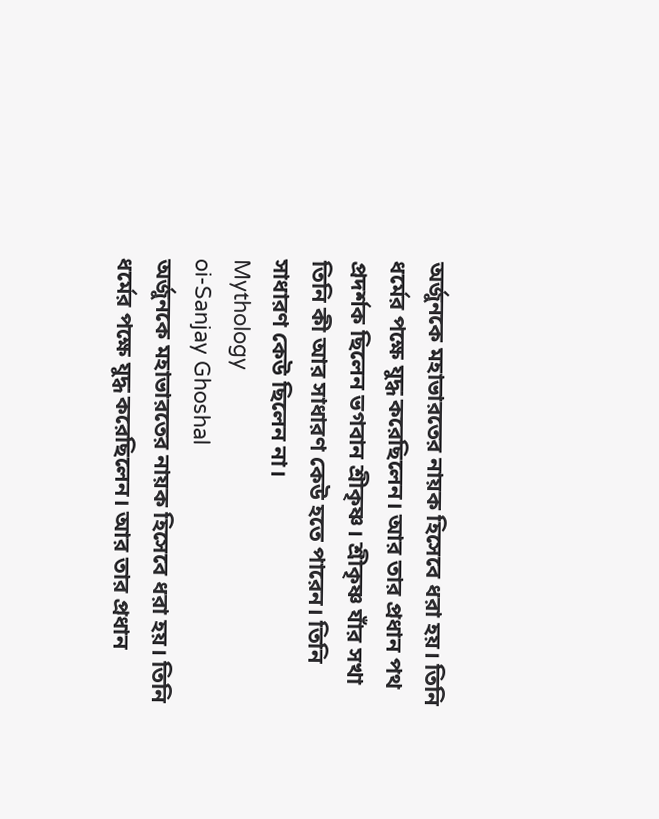অর্জুনকে মহাভারতের নায়ক হিসেবে ধরা হয়। তিনি ধর্মের পক্ষে যুদ্ধ করেছিলেন। আর তার প্রধান পথ প্রদর্শক ছিলেন ভগবান শ্রীকৃষ্ণ। শ্রীকৃষ্ণ যাঁর সখা তিনি কী আর সাধারণ কেউ হতে পারেন। তিনি সাধারণ কেউ ছিলেন না।
Mythology
oi-Sanjay Ghoshal
অর্জুনকে মহাভারতের নায়ক হিসেবে ধরা হয়। তিনি ধর্মের পক্ষে যুদ্ধ করেছিলেন। আর তার প্রধান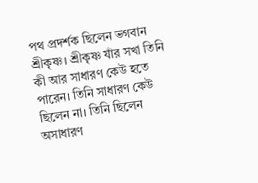পথ প্রদর্শক ছিলেন ভগবান শ্রীকৃষ্ণ। শ্রীকৃষ্ণ যাঁর সখা তিনি কী আর সাধারণ কেউ হতে পারেন। তিনি সাধারণ কেউ ছিলেন না। তিনি ছিলেন অসাধারণ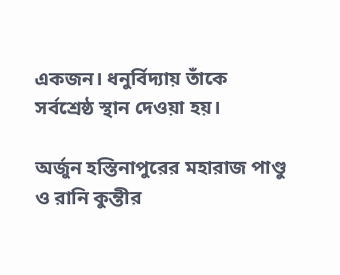একজন। ধনুর্বিদ্যায় তাঁকে সর্বশ্রেষ্ঠ স্থান দেওয়া হয়।

অর্জুন হস্তিনাপুরের মহারাজ পাণ্ডু ও রানি কুন্তীর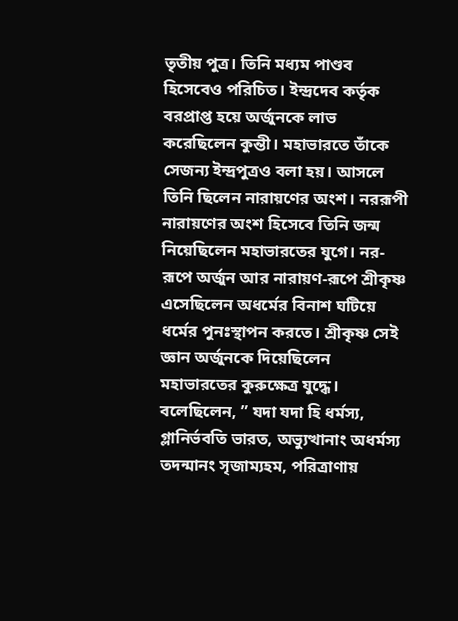তৃতীয় পুত্র। তিনি মধ্যম পাণ্ডব হিসেবেও পরিচিত। ইন্দ্রদেব কর্তৃক বরপ্রাপ্ত হয়ে অর্জুনকে লাভ করেছিলেন কুন্তী। মহাভারতে তাঁকে সেজন্য ইন্দ্রপুত্রও বলা হয়। আসলে তিনি ছিলেন নারায়ণের অংশ। নররূপী নারায়ণের অংশ হিসেবে তিনি জন্ম নিয়েছিলেন মহাভারতের যুগে। নর-রূপে অর্জুন আর নারায়ণ-রূপে শ্রীকৃষ্ণ এসেছিলেন অধর্মের বিনাশ ঘটিয়ে ধর্মের পুনঃস্থাপন করতে। শ্রীকৃষ্ণ সেই জ্ঞান অর্জুনকে দিয়েছিলেন মহাভারতের কুরুক্ষেত্র যুদ্ধে। বলেছিলেন, ” যদা যদা হি ধর্মস্য, গ্লানির্ভবতি ভারত, অভ্যুত্থানাং অধর্মস্য তদন্মানং সৃজাম্যহম, পরিত্রাণায়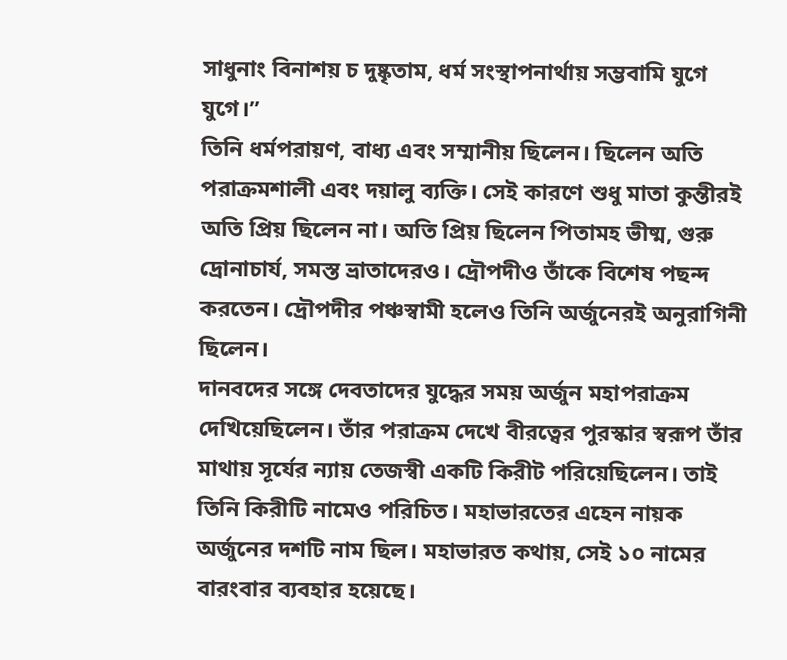সাধুনাং বিনাশয় চ দুষ্কৃতাম, ধর্ম সংস্থাপনার্থায় সম্ভবামি যুগে যুগে।”
তিনি ধর্মপরায়ণ, বাধ্য এবং সম্মানীয় ছিলেন। ছিলেন অতি পরাক্রমশালী এবং দয়ালু ব্যক্তি। সেই কারণে শুধু মাতা কুন্তীরই অতি প্রিয় ছিলেন না। অতি প্রিয় ছিলেন পিতামহ ভীষ্ম, গুরু দ্রোনাচার্য, সমস্ত ভ্রাতাদেরও। দ্রৌপদীও তাঁকে বিশেষ পছন্দ করতেন। দ্রৌপদীর পঞ্চস্বামী হলেও তিনি অর্জুনেরই অনুরাগিনী ছিলেন।
দানবদের সঙ্গে দেবতাদের যুদ্ধের সময় অর্জুন মহাপরাক্রম দেখিয়েছিলেন। তাঁর পরাক্রম দেখে বীরত্বের পুরস্কার স্বরূপ তাঁর মাথায় সূর্যের ন্যায় তেজস্বী একটি কিরীট পরিয়েছিলেন। তাই তিনি কিরীটি নামেও পরিচিত। মহাভারতের এহেন নায়ক অর্জুনের দশটি নাম ছিল। মহাভারত কথায়, সেই ১০ নামের বারংবার ব্যবহার হয়েছে।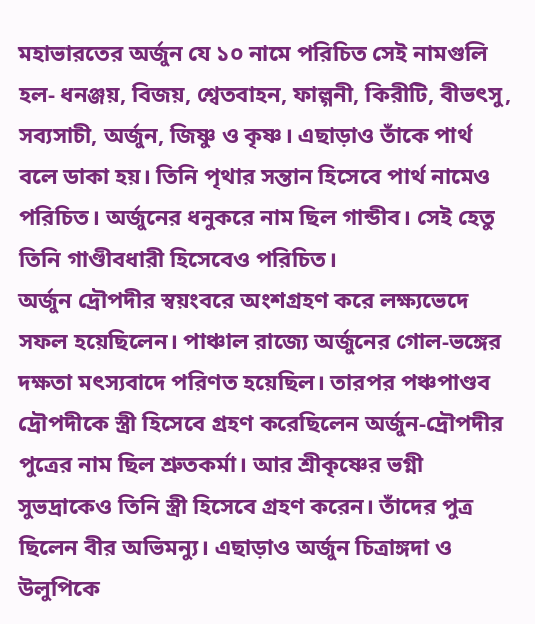মহাভারতের অর্জুন যে ১০ নামে পরিচিত সেই নামগুলি হল- ধনঞ্জয়, বিজয়, শ্বেতবাহন, ফাল্গনী, কিরীটি, বীভৎসু, সব্যসাচী, অর্জুন, জিষ্ণু ও কৃষ্ণ। এছাড়াও তাঁকে পার্থ বলে ডাকা হয়। তিনি পৃথার সন্তান হিসেবে পার্থ নামেও পরিচিত। অর্জুনের ধনুকরে নাম ছিল গান্ডীব। সেই হেতু তিনি গাণ্ডীবধারী হিসেবেও পরিচিত।
অর্জুন দ্রৌপদীর স্বয়ংবরে অংশগ্রহণ করে লক্ষ্যভেদে সফল হয়েছিলেন। পাঞ্চাল রাজ্যে অর্জুনের গোল-ভঙ্গের দক্ষতা মৎস্যবাদে পরিণত হয়েছিল। তারপর পঞ্চপাণ্ডব দ্রৌপদীকে স্ত্রী হিসেবে গ্রহণ করেছিলেন অর্জুন-দ্রৌপদীর পুত্রের নাম ছিল শ্রুতকর্মা। আর শ্রীকৃষ্ণের ভগ্নী সুভদ্রাকেও তিনি স্ত্রী হিসেবে গ্রহণ করেন। তাঁদের পুত্র ছিলেন বীর অভিমন্যু। এছাড়াও অর্জুন চিত্রাঙ্গদা ও উলুপিকে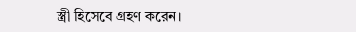স্ত্রী হিসেবে গ্রহণ করেন।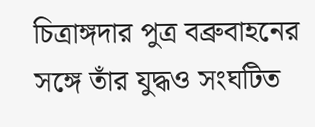চিত্রাঙ্গদার পুত্র বব্রুবাহনের সঙ্গে তাঁর যুদ্ধও সংঘটিত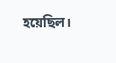হয়েছিল।